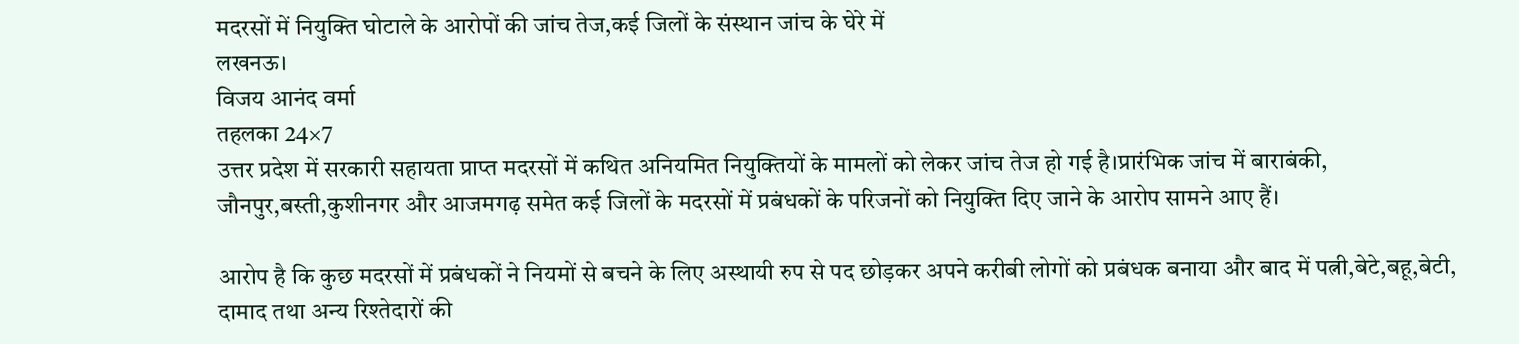मदरसों में नियुक्ति घोटाले के आरोपों की जांच तेज,कई जिलों के संस्थान जांच के घेरे में
लखनऊ।
विजय आनंद वर्मा
तहलका 24×7
उत्तर प्रदेश में सरकारी सहायता प्राप्त मदरसों में कथित अनियमित नियुक्तियों के मामलों को लेकर जांच तेज हो गई है।प्रारंभिक जांच में बाराबंकी, जौनपुर,बस्ती,कुशीनगर और आजमगढ़ समेत कई जिलों के मदरसों में प्रबंधकों के परिजनों को नियुक्ति दिए जाने के आरोप सामने आए हैं।

आरोप है कि कुछ मदरसों में प्रबंधकों ने नियमों से बचने के लिए अस्थायी रुप से पद छोड़कर अपने करीबी लोगों को प्रबंधक बनाया और बाद में पत्नी,बेटे,बहू,बेटी, दामाद तथा अन्य रिश्तेदारों की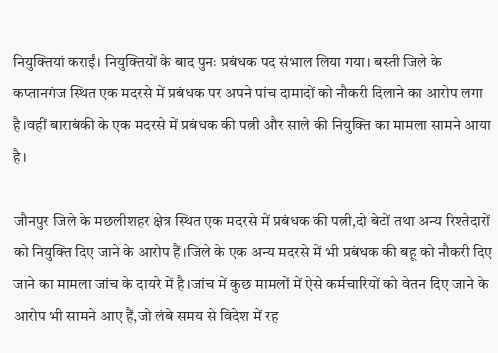नियुक्तियां कराईं। नियुक्तियों के बाद पुनः प्रबंधक पद संभाल लिया गया। बस्ती जिले के कप्तानगंज स्थित एक मदरसे में प्रबंधक पर अपने पांच दामादों को नौकरी दिलाने का आरोप लगा है।वहीं बाराबंकी के एक मदरसे में प्रबंधक की पत्नी और साले की नियुक्ति का मामला सामने आया है।

जौनपुर जिले के मछलीशहर क्षेत्र स्थित एक मदरसे में प्रबंधक की पत्नी,दो बेटों तथा अन्य रिश्तेदारों को नियुक्ति दिए जाने के आरोप हैं।जिले के एक अन्य मदरसे में भी प्रबंधक की बहू को नौकरी दिए जाने का मामला जांच के दायरे में है।जांच में कुछ मामलों में ऐसे कर्मचारियों को वेतन दिए जाने के आरोप भी सामने आए हैं,जो लंबे समय से विदेश में रह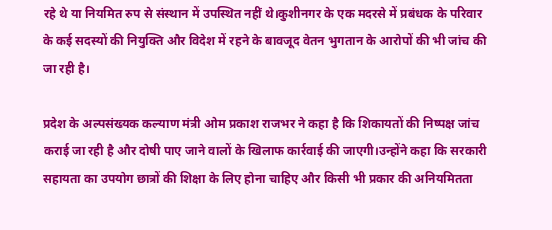रहे थे या नियमित रुप से संस्थान में उपस्थित नहीं थे।कुशीनगर के एक मदरसे में प्रबंधक के परिवार के कई सदस्यों की नियुक्ति और विदेश में रहने के बावजूद वेतन भुगतान के आरोपों की भी जांच की जा रही है।

प्रदेश के अल्पसंख्यक कल्याण मंत्री ओम प्रकाश राजभर ने कहा है कि शिकायतों की निष्पक्ष जांच कराई जा रही है और दोषी पाए जाने वालों के खिलाफ कार्रवाई की जाएगी।उन्होंने कहा कि सरकारी सहायता का उपयोग छात्रों की शिक्षा के लिए होना चाहिए और किसी भी प्रकार की अनियमितता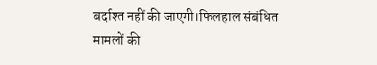बर्दाश्त नहीं की जाएगी।फिलहाल संबंधित मामलों की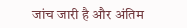जांच जारी है और अंतिम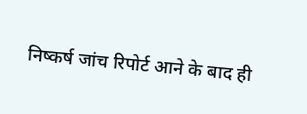निष्कर्ष जांच रिपोर्ट आने के बाद ही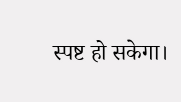स्पष्ट हो सकेगा।